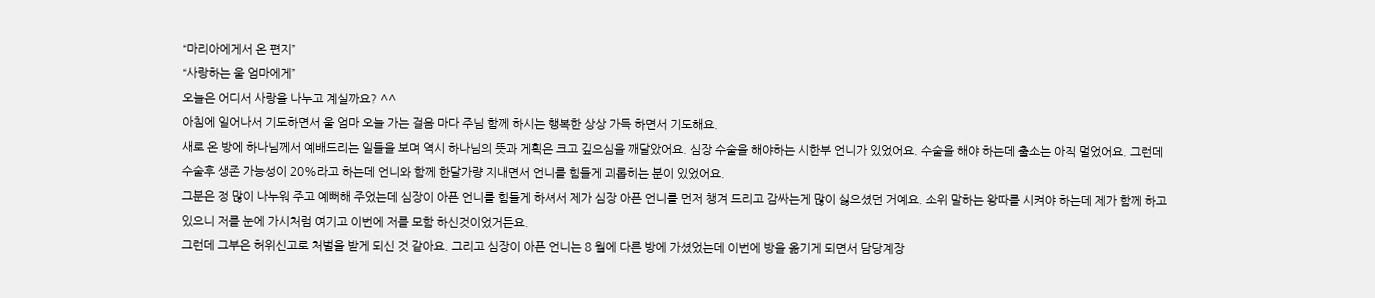“마리아에게서 온 편지”
“사랑하는 울 엄마에게”
오늘은 어디서 사랑을 나누고 계실까요? ^^
아침에 일어나서 기도하면서 울 엄마 오늘 가는 걸음 마다 주님 함께 하시는 행복한 상상 가득 하면서 기도해요.
새로 온 방에 하나님께서 예배드리는 일들을 보며 역시 하나님의 뜻과 게획은 크고 깊으심을 깨달았어요. 심장 수술을 해야하는 시한부 언니가 있었어요. 수술을 해야 하는데 출소는 아직 멀었어요. 그런데 수술후 생존 가능성이 20%라고 하는데 언니와 함께 한달가량 지내면서 언니를 힘들게 괴롭히는 분이 있었어요.
그분은 정 많이 나누워 주고 예뻐해 주었는데 심장이 아픈 언니를 힘들게 하셔서 제가 심장 아픈 언니를 먼저 챙겨 드리고 감싸는게 많이 싫으셨던 거예요. 소위 말하는 왕따를 시켜야 하는데 제가 함께 하고 있으니 저를 눈에 가시처럼 여기고 이번에 저를 모함 하신것이었거든요.
그런데 그부은 허위신고로 처벌을 받게 되신 것 같아요. 그리고 심장이 아픈 언니는 8 월에 다른 방에 가셨었는데 이번에 방을 옮기게 되면서 담당계장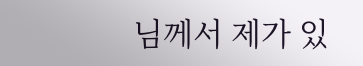님께서 제가 있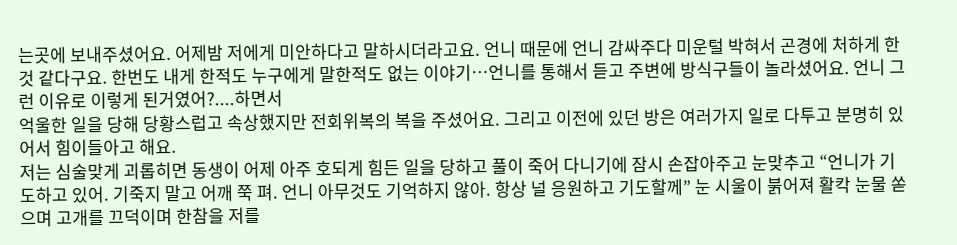는곳에 보내주셨어요. 어제밤 저에게 미안하다고 말하시더라고요. 언니 때문에 언니 감싸주다 미운털 박혀서 곤경에 처하게 한 것 같다구요. 한번도 내게 한적도 누구에게 말한적도 없는 이야기…언니를 통해서 듣고 주변에 방식구들이 놀라셨어요. 언니 그런 이유로 이렇게 된거였어?....하면서
억울한 일을 당해 당황스럽고 속상했지만 전회위복의 복을 주셨어요. 그리고 이전에 있던 방은 여러가지 일로 다투고 분명히 있어서 힘이들아고 해요.
저는 심술맞게 괴롭히면 동생이 어제 아주 호되게 힘든 일을 당하고 풀이 죽어 다니기에 잠시 손잡아주고 눈맞추고 “언니가 기도하고 있어. 기죽지 말고 어깨 쭉 펴. 언니 아무것도 기억하지 않아. 항상 널 응원하고 기도할께” 눈 시울이 붉어져 활칵 눈물 쏟으며 고개를 끄덕이며 한참을 저를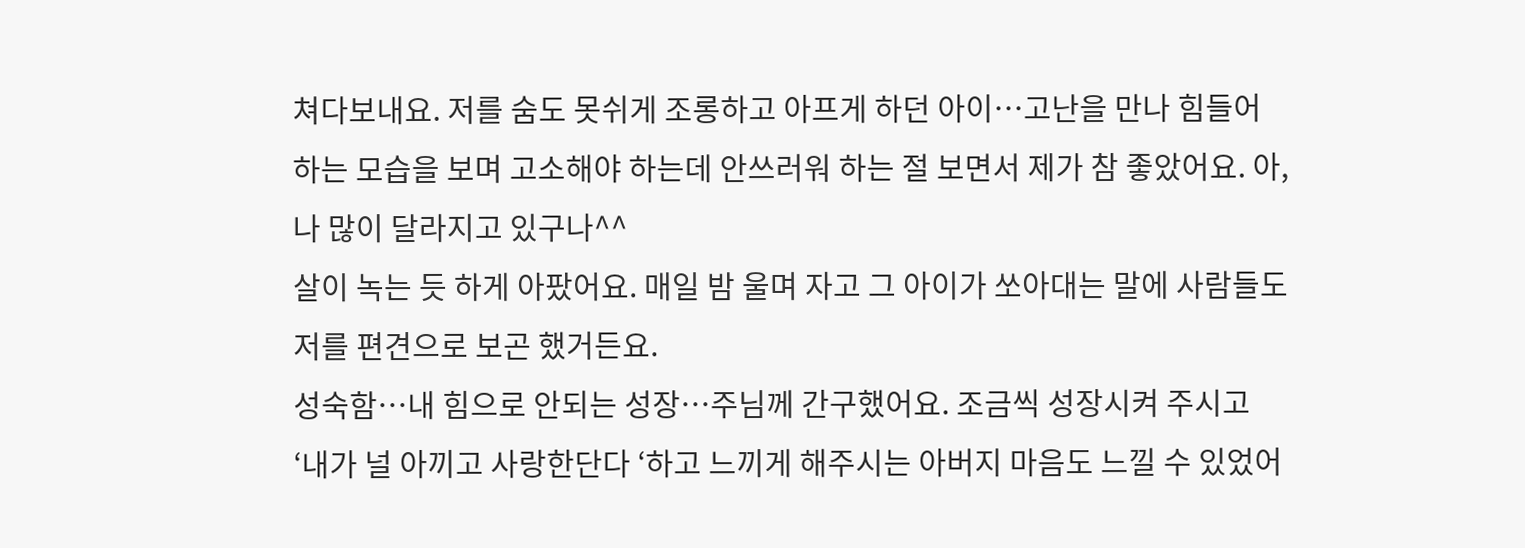쳐다보내요. 저를 숨도 못쉬게 조롱하고 아프게 하던 아이…고난을 만나 힘들어 하는 모습을 보며 고소해야 하는데 안쓰러워 하는 절 보면서 제가 참 좋았어요. 아, 나 많이 달라지고 있구나^^
살이 녹는 듯 하게 아팠어요. 매일 밤 울며 자고 그 아이가 쏘아대는 말에 사람들도 저를 편견으로 보곤 했거든요.
성숙함…내 힘으로 안되는 성장…주님께 간구했어요. 조금씩 성장시켜 주시고 ‘내가 널 아끼고 사랑한단다 ‘하고 느끼게 해주시는 아버지 마음도 느낄 수 있었어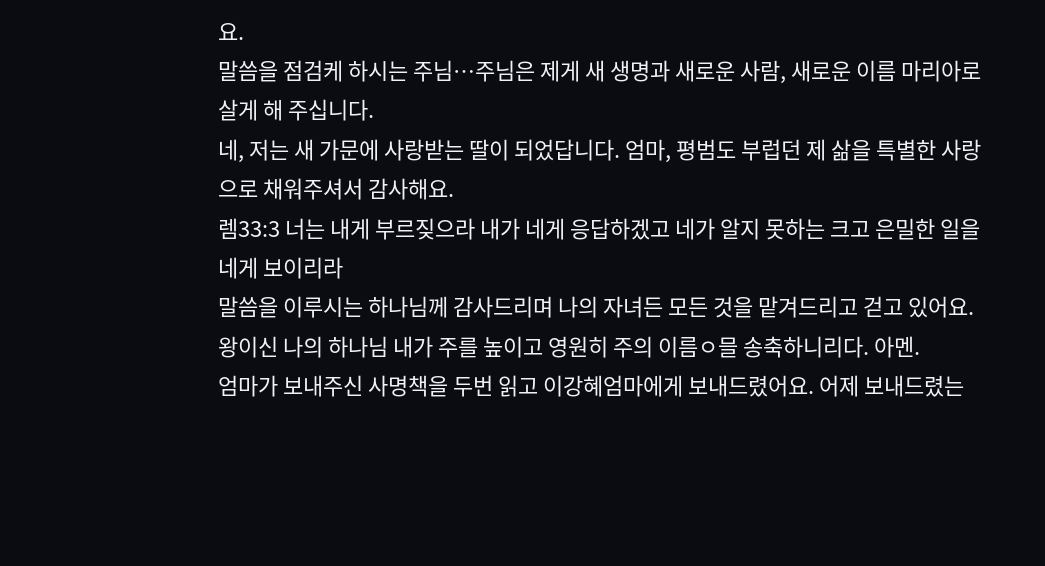요.
말씀을 점검케 하시는 주님…주님은 제게 새 생명과 새로운 사람, 새로운 이름 마리아로 살게 해 주십니다.
네, 저는 새 가문에 사랑받는 딸이 되었답니다. 엄마, 평범도 부럽던 제 삶을 특별한 사랑으로 채워주셔서 감사해요.
렘33:3 너는 내게 부르짖으라 내가 네게 응답하겠고 네가 알지 못하는 크고 은밀한 일을 네게 보이리라
말씀을 이루시는 하나님께 감사드리며 나의 자녀든 모든 것을 맡겨드리고 걷고 있어요.
왕이신 나의 하나님 내가 주를 높이고 영원히 주의 이름ㅇ믈 송축하니리다. 아멘.
엄마가 보내주신 사명책을 두번 읽고 이강혜엄마에게 보내드렸어요. 어제 보내드렸는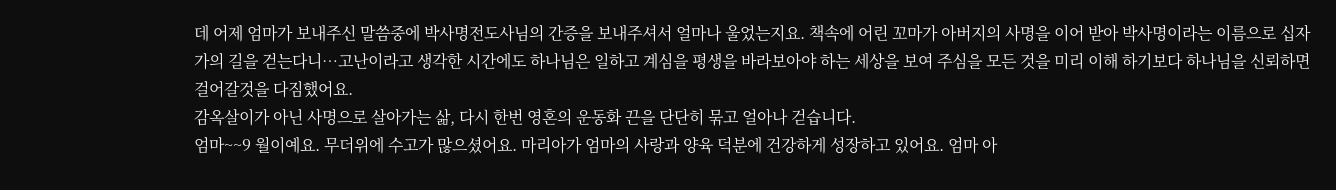데 어제 엄마가 보내주신 말씀중에 박사명전도사님의 간증을 보내주셔서 얼마나 울었는지요. 책속에 어린 꼬마가 아버지의 사명을 이어 받아 박사명이라는 이름으로 십자가의 길을 걷는다니…고난이라고 생각한 시간에도 하나님은 일하고 계심을 평생을 바라보아야 하는 세상을 보여 주심을 모든 것을 미리 이해 하기보다 하나님을 신뢰하면 걸어갈것을 다짐했어요.
감옥살이가 아닌 사명으로 살아가는 삶, 다시 한번 영혼의 운동화 끈을 단단히 묶고 얼아나 걷습니다.
엄마~~9 월이예요. 무더위에 수고가 많으셨어요. 마리아가 엄마의 사랑과 양육 덕분에 건강하게 성장하고 있어요. 엄마 아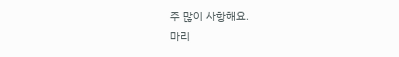주 많이 사항해요.
마리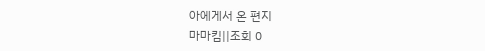아에게서 온 편지
마마킴||조회 0